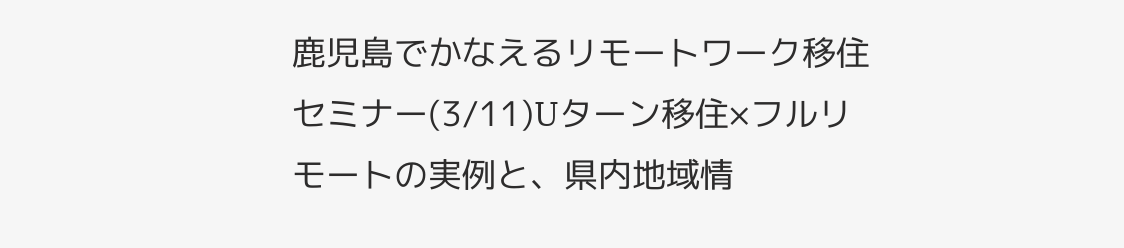鹿児島でかなえるリモートワーク移住セミナー(3/11)Uターン移住×フルリモートの実例と、県内地域情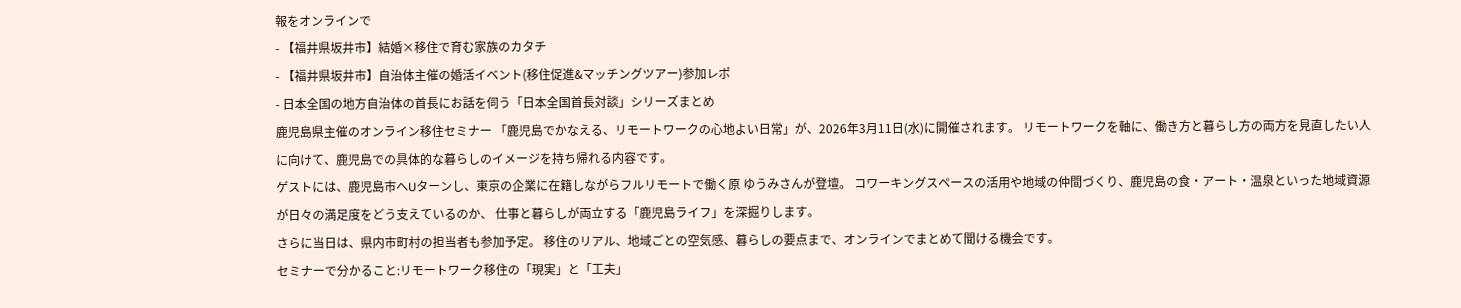報をオンラインで
- 【福井県坂井市】結婚×移住で育む家族のカタチ
- 【福井県坂井市】自治体主催の婚活イベント(移住促進&マッチングツアー)参加レポ
- 日本全国の地方自治体の首長にお話を伺う「日本全国首長対談」シリーズまとめ
鹿児島県主催のオンライン移住セミナー 「鹿児島でかなえる、リモートワークの心地よい日常」が、2026年3月11日(水)に開催されます。 リモートワークを軸に、働き方と暮らし方の両方を見直したい人に向けて、鹿児島での具体的な暮らしのイメージを持ち帰れる内容です。
ゲストには、鹿児島市へUターンし、東京の企業に在籍しながらフルリモートで働く原 ゆうみさんが登壇。 コワーキングスペースの活用や地域の仲間づくり、鹿児島の食・アート・温泉といった地域資源が日々の満足度をどう支えているのか、 仕事と暮らしが両立する「鹿児島ライフ」を深掘りします。
さらに当日は、県内市町村の担当者も参加予定。 移住のリアル、地域ごとの空気感、暮らしの要点まで、オンラインでまとめて聞ける機会です。
セミナーで分かること:リモートワーク移住の「現実」と「工夫」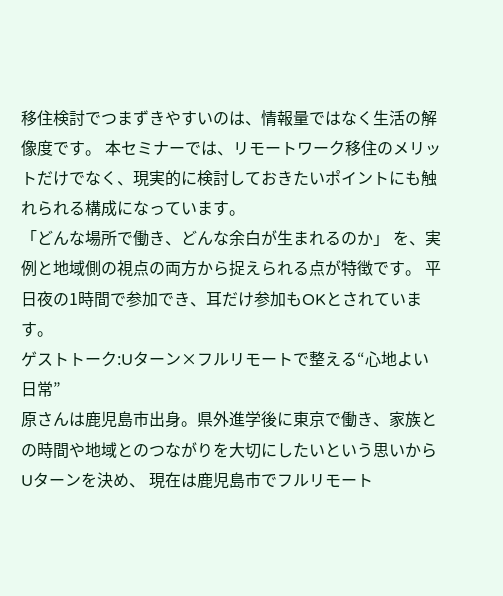移住検討でつまずきやすいのは、情報量ではなく生活の解像度です。 本セミナーでは、リモートワーク移住のメリットだけでなく、現実的に検討しておきたいポイントにも触れられる構成になっています。
「どんな場所で働き、どんな余白が生まれるのか」 を、実例と地域側の視点の両方から捉えられる点が特徴です。 平日夜の1時間で参加でき、耳だけ参加もOKとされています。
ゲストトーク:Uターン×フルリモートで整える“心地よい日常”
原さんは鹿児島市出身。県外進学後に東京で働き、家族との時間や地域とのつながりを大切にしたいという思いからUターンを決め、 現在は鹿児島市でフルリモート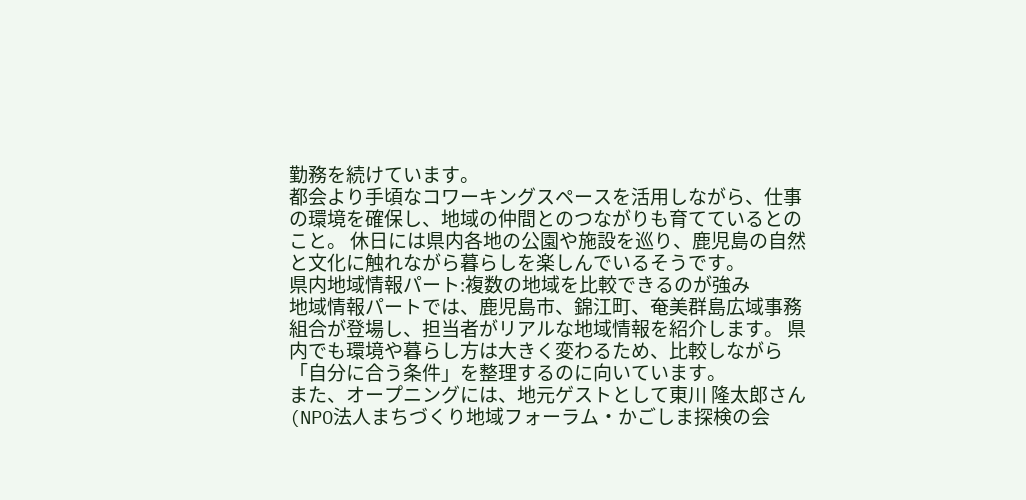勤務を続けています。
都会より手頃なコワーキングスペースを活用しながら、仕事の環境を確保し、地域の仲間とのつながりも育てているとのこと。 休日には県内各地の公園や施設を巡り、鹿児島の自然と文化に触れながら暮らしを楽しんでいるそうです。
県内地域情報パート:複数の地域を比較できるのが強み
地域情報パートでは、鹿児島市、錦江町、奄美群島広域事務組合が登場し、担当者がリアルな地域情報を紹介します。 県内でも環境や暮らし方は大きく変わるため、比較しながら「自分に合う条件」を整理するのに向いています。
また、オープニングには、地元ゲストとして東川 隆太郎さん(NPO法人まちづくり地域フォーラム・かごしま探検の会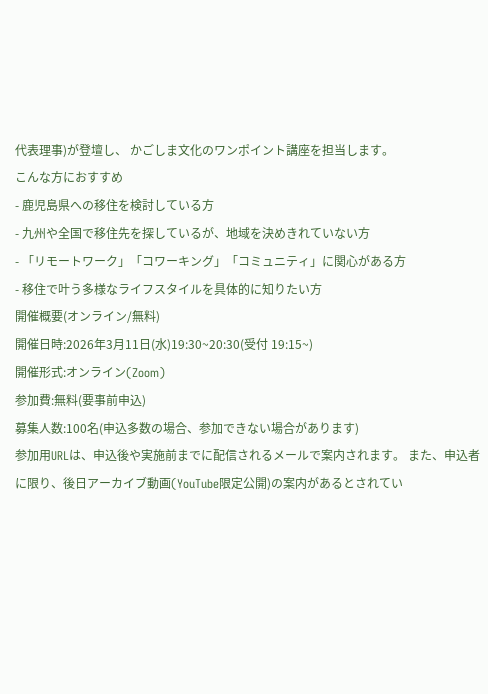代表理事)が登壇し、 かごしま文化のワンポイント講座を担当します。
こんな方におすすめ
- 鹿児島県への移住を検討している方
- 九州や全国で移住先を探しているが、地域を決めきれていない方
- 「リモートワーク」「コワーキング」「コミュニティ」に関心がある方
- 移住で叶う多様なライフスタイルを具体的に知りたい方
開催概要(オンライン/無料)
開催日時:2026年3月11日(水)19:30~20:30(受付 19:15~)
開催形式:オンライン(Zoom)
参加費:無料(要事前申込)
募集人数:100名(申込多数の場合、参加できない場合があります)
参加用URLは、申込後や実施前までに配信されるメールで案内されます。 また、申込者に限り、後日アーカイブ動画(YouTube限定公開)の案内があるとされてい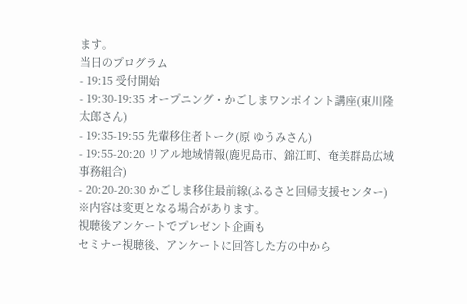ます。
当日のプログラム
- 19:15 受付開始
- 19:30-19:35 オープニング・かごしまワンポイント講座(東川隆太郎さん)
- 19:35-19:55 先輩移住者トーク(原 ゆうみさん)
- 19:55-20:20 リアル地域情報(鹿児島市、錦江町、奄美群島広域事務組合)
- 20:20-20:30 かごしま移住最前線(ふるさと回帰支援センター)
※内容は変更となる場合があります。
視聴後アンケートでプレゼント企画も
セミナー視聴後、アンケートに回答した方の中から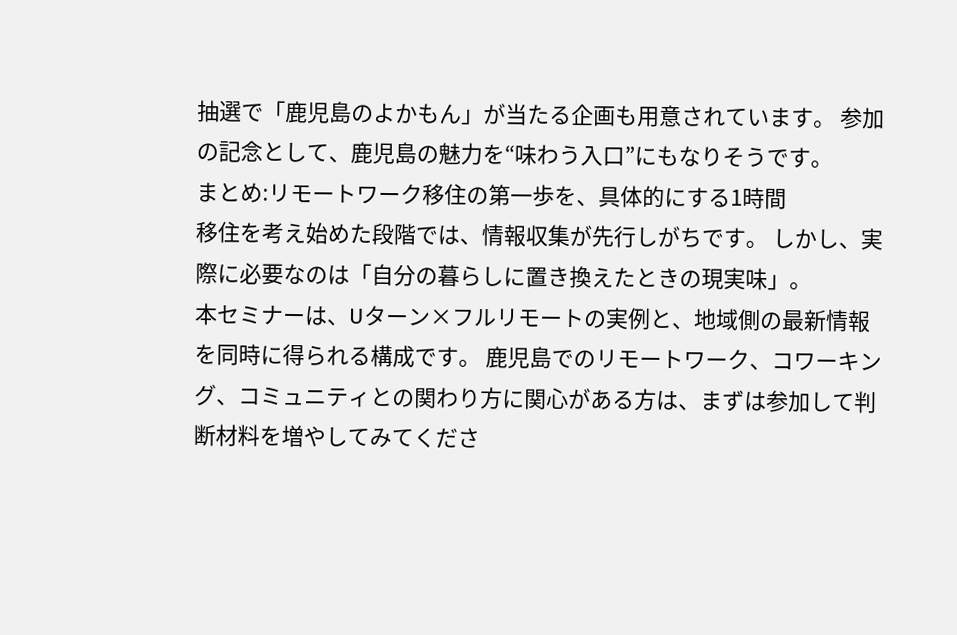抽選で「鹿児島のよかもん」が当たる企画も用意されています。 参加の記念として、鹿児島の魅力を“味わう入口”にもなりそうです。
まとめ:リモートワーク移住の第一歩を、具体的にする1時間
移住を考え始めた段階では、情報収集が先行しがちです。 しかし、実際に必要なのは「自分の暮らしに置き換えたときの現実味」。
本セミナーは、Uターン×フルリモートの実例と、地域側の最新情報を同時に得られる構成です。 鹿児島でのリモートワーク、コワーキング、コミュニティとの関わり方に関心がある方は、まずは参加して判断材料を増やしてみてくださ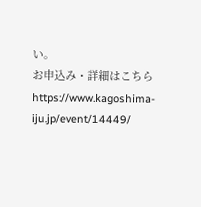い。
お申込み・詳細はこちら https://www.kagoshima-iju.jp/event/14449/